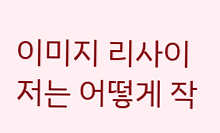이미지 리사이저는 어떻게 작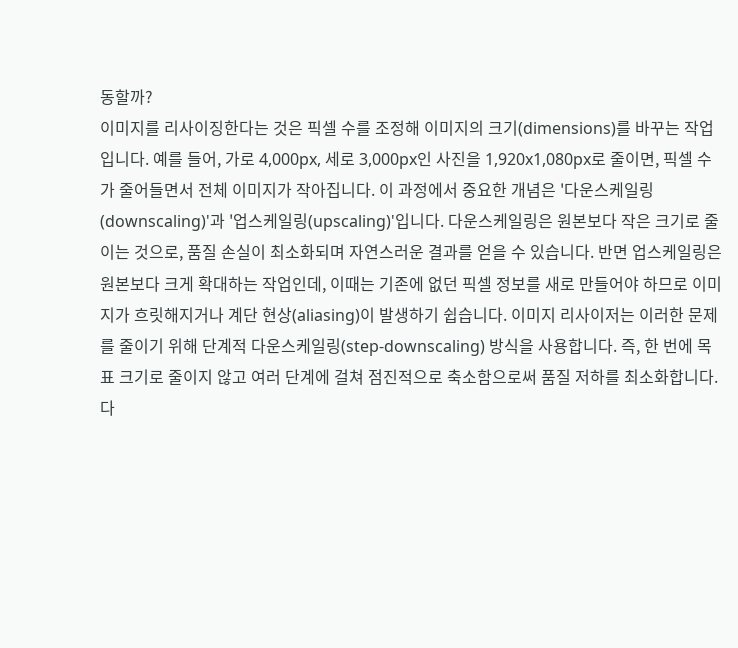동할까?
이미지를 리사이징한다는 것은 픽셀 수를 조정해 이미지의 크기(dimensions)를 바꾸는 작업입니다. 예를 들어, 가로 4,000px, 세로 3,000px인 사진을 1,920x1,080px로 줄이면, 픽셀 수가 줄어들면서 전체 이미지가 작아집니다. 이 과정에서 중요한 개념은 '다운스케일링(downscaling)'과 '업스케일링(upscaling)'입니다. 다운스케일링은 원본보다 작은 크기로 줄이는 것으로, 품질 손실이 최소화되며 자연스러운 결과를 얻을 수 있습니다. 반면 업스케일링은 원본보다 크게 확대하는 작업인데, 이때는 기존에 없던 픽셀 정보를 새로 만들어야 하므로 이미지가 흐릿해지거나 계단 현상(aliasing)이 발생하기 쉽습니다. 이미지 리사이저는 이러한 문제를 줄이기 위해 단계적 다운스케일링(step-downscaling) 방식을 사용합니다. 즉, 한 번에 목표 크기로 줄이지 않고 여러 단계에 걸쳐 점진적으로 축소함으로써 품질 저하를 최소화합니다. 다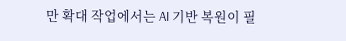만 확대 작업에서는 AI 기반 복원이 필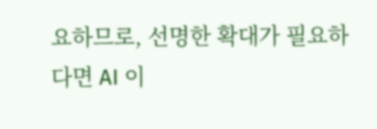요하므로, 선명한 확대가 필요하다면 AI 이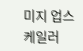미지 업스케일러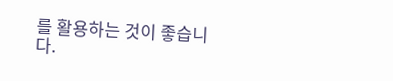를 활용하는 것이 좋습니다.